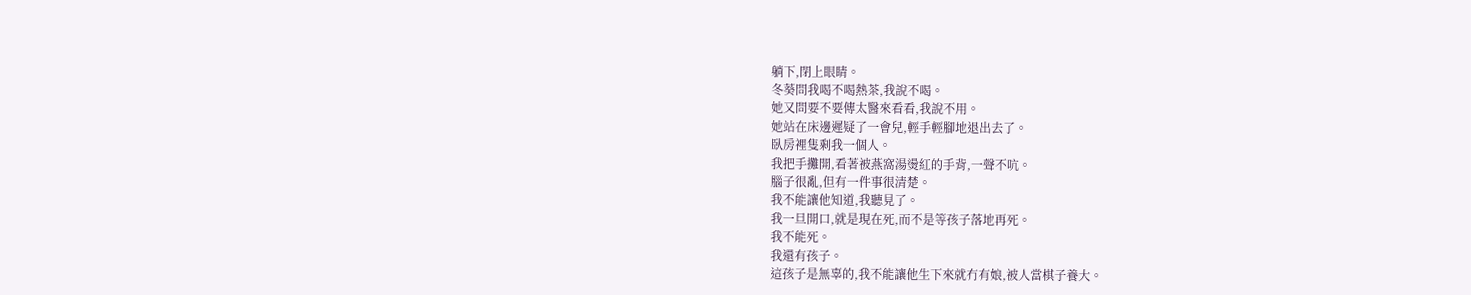躺下,閉上眼睛。
冬葵問我喝不喝熱茶,我說不喝。
她又問要不要傳太醫來看看,我說不用。
她站在床邊遲疑了一會兒,輕手輕腳地退出去了。
臥房裡隻剩我一個人。
我把手攤開,看著被燕窩湯燙紅的手背,一聲不吭。
腦子很亂,但有一件事很清楚。
我不能讓他知道,我聽見了。
我一旦開口,就是現在死,而不是等孩子落地再死。
我不能死。
我還有孩子。
這孩子是無辜的,我不能讓他生下來就冇有娘,被人當棋子養大。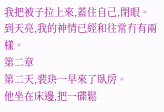我把被子拉上來,蓋住自己,閉眼。
到天亮,我的神情已經和往常冇有兩樣。
第二章
第二天,裴玦一早來了臥房。
他坐在床邊,把一碟鬆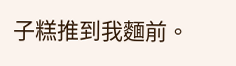子糕推到我麵前。